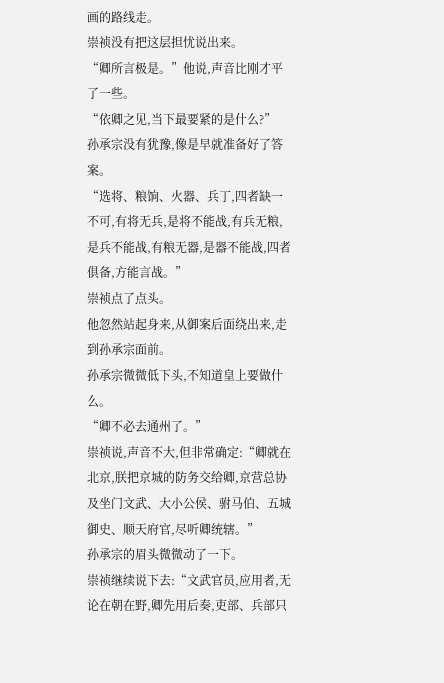画的路线走。
崇祯没有把这层担忧说出来。
“卿所言极是。”他说,声音比刚才平了一些。
“依卿之见,当下最要紧的是什么?”
孙承宗没有犹豫,像是早就准备好了答案。
“选将、粮饷、火器、兵丁,四者缺一不可,有将无兵,是将不能战,有兵无粮,是兵不能战,有粮无器,是器不能战,四者俱备,方能言战。”
崇祯点了点头。
他忽然站起身来,从御案后面绕出来,走到孙承宗面前。
孙承宗微微低下头,不知道皇上要做什么。
“卿不必去通州了。”
崇祯说,声音不大,但非常确定:“卿就在北京,朕把京城的防务交给卿,京营总协及坐门文武、大小公侯、驸马伯、五城御史、顺天府官,尽听卿统辖。”
孙承宗的眉头微微动了一下。
崇祯继续说下去:“文武官员,应用者,无论在朝在野,卿先用后奏,吏部、兵部只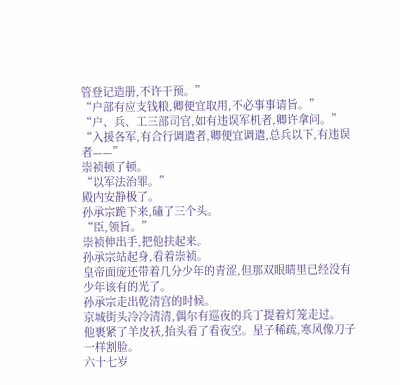管登记造册,不许干预。”
“户部有应支钱粮,卿便宜取用,不必事事请旨。”
“户、兵、工三部司官,如有违误军机者,卿许拿问。”
“入援各军,有合行调遣者,卿便宜调遣,总兵以下,有违误者——”
崇祯顿了顿。
“以军法治罪。”
殿内安静极了。
孙承宗跪下来,磕了三个头。
“臣,领旨。”
崇祯伸出手,把他扶起来。
孙承宗站起身,看着崇祯。
皇帝面庞还带着几分少年的青涩,但那双眼睛里已经没有少年该有的光了。
孙承宗走出乾清宫的时候。
京城街头冷冷清清,偶尔有巡夜的兵丁提着灯笼走过。
他裹紧了羊皮袄,抬头看了看夜空。星子稀疏,寒风像刀子一样割脸。
六十七岁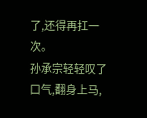了,还得再扛一次。
孙承宗轻轻叹了口气,翻身上马,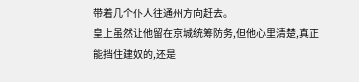带着几个仆人往通州方向赶去。
皇上虽然让他留在京城统筹防务,但他心里清楚,真正能挡住建奴的,还是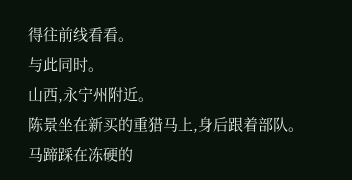得往前线看看。
与此同时。
山西,永宁州附近。
陈景坐在新买的重猎马上,身后跟着部队。
马蹄踩在冻硬的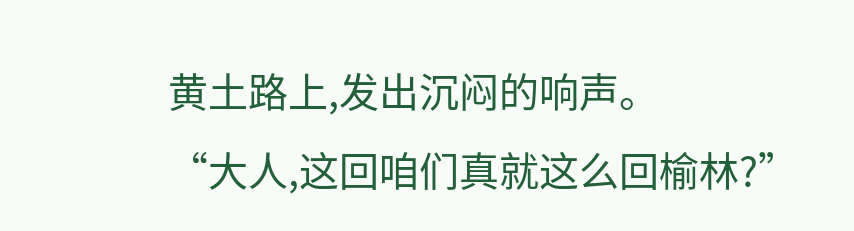黄土路上,发出沉闷的响声。
“大人,这回咱们真就这么回榆林?”